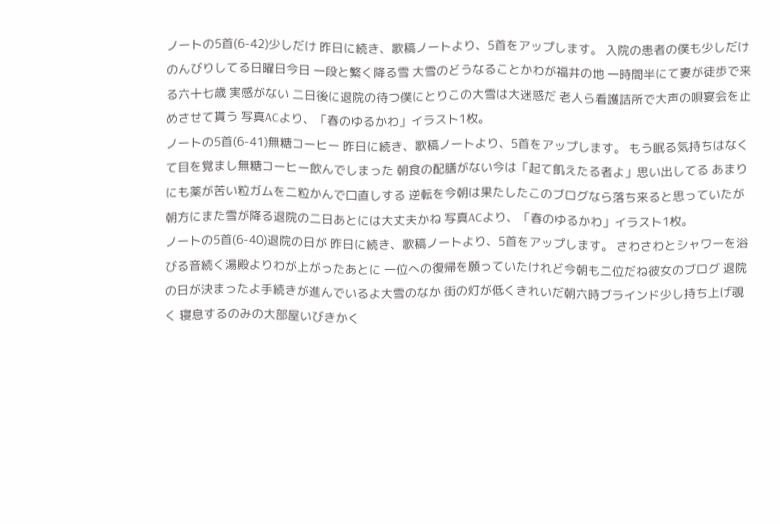ノートの5首(6-42)少しだけ 昨日に続き、歌稿ノートより、5首をアップします。 入院の患者の僕も少しだけのんびりしてる日曜日今日 一段と繁く降る雪 大雪のどうなることかわが福井の地 一時間半にて妻が徒歩で来る六十七歳 実感がない 二日後に退院の待つ僕にとりこの大雪は大迷惑だ 老人ら看護詰所で大声の唄宴会を止めさせて貰う 写真ACより、「春のゆるかわ」イラスト1枚。
ノートの5首(6-41)無糖コーヒー 昨日に続き、歌稿ノートより、5首をアップします。 もう眠る気持ちはなくて目を覚まし無糖コーヒー飲んでしまった 朝食の配膳がない今は「起て飢えたる者よ」思い出してる あまりにも薬が苦い粒ガムを二粒かんで口直しする 逆転を今朝は果たしたこのブログなら落ち来ると思っていたが 朝方にまた雪が降る退院の二日あとには大丈夫かね 写真ACより、「春のゆるかわ」イラスト1枚。
ノートの5首(6-40)退院の日が 昨日に続き、歌稿ノートより、5首をアップします。 さわさわとシャワーを浴びる音続く湯殿よりわが上がったあとに 一位への復帰を願っていたけれど今朝も二位だね彼女のブログ 退院の日が決まったよ手続きが進んでいるよ大雪のなか 街の灯が低くきれいだ朝六時ブラインド少し持ち上げ覗く 寝息するのみの大部屋いびきかく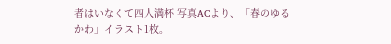者はいなくて四人満杯 写真ACより、「春のゆるかわ」イラスト1枚。